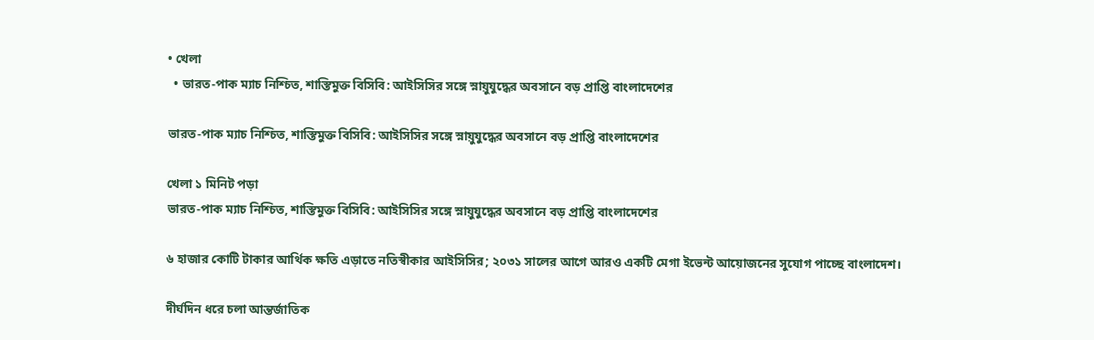• খেলা
  • ভারত-পাক ম্যাচ নিশ্চিত, শাস্তিমুক্ত বিসিবি: আইসিসির সঙ্গে স্নায়ুযুদ্ধের অবসানে বড় প্রাপ্তি বাংলাদেশের

ভারত-পাক ম্যাচ নিশ্চিত, শাস্তিমুক্ত বিসিবি: আইসিসির সঙ্গে স্নায়ুযুদ্ধের অবসানে বড় প্রাপ্তি বাংলাদেশের

খেলা ১ মিনিট পড়া
ভারত-পাক ম্যাচ নিশ্চিত, শাস্তিমুক্ত বিসিবি: আইসিসির সঙ্গে স্নায়ুযুদ্ধের অবসানে বড় প্রাপ্তি বাংলাদেশের

৬ হাজার কোটি টাকার আর্থিক ক্ষতি এড়াতে নতিস্বীকার আইসিসির; ২০৩১ সালের আগে আরও একটি মেগা ইভেন্ট আয়োজনের সুযোগ পাচ্ছে বাংলাদেশ।

দীর্ঘদিন ধরে চলা আন্তর্জাতিক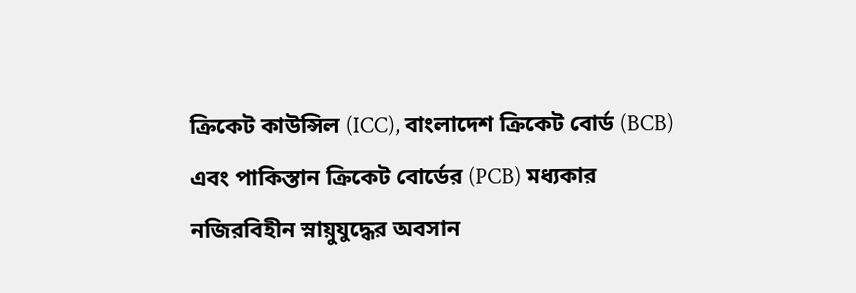ক্রিকেট কাউন্সিল (ICC), বাংলাদেশ ক্রিকেট বোর্ড (BCB) এবং পাকিস্তান ক্রিকেট বোর্ডের (PCB) মধ্যকার নজিরবিহীন স্নায়ুযুদ্ধের অবসান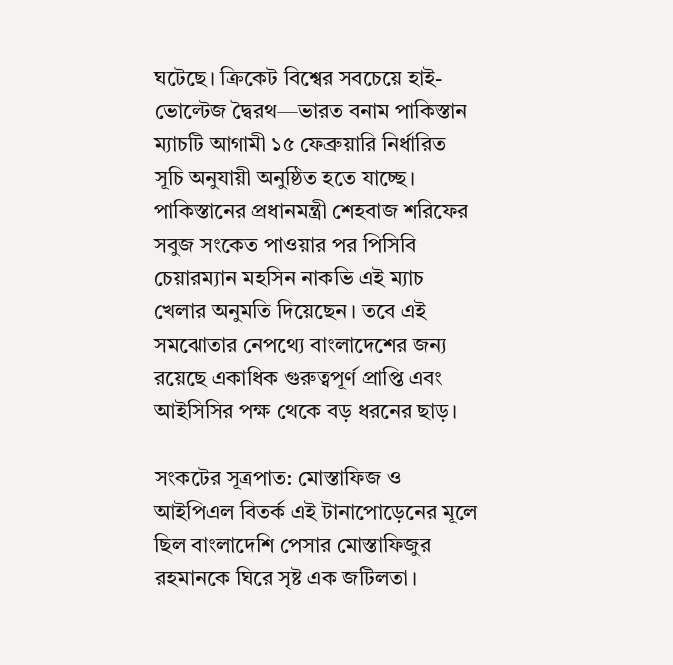ঘটেছে। ক্রিকেট বিশ্বের সবচেয়ে হাই-ভোল্টেজ দ্বৈরথ—ভারত বনাম পাকিস্তান ম্যাচটি আগামী ১৫ ফেব্রুয়ারি নির্ধারিত সূচি অনুযায়ী অনুষ্ঠিত হতে যাচ্ছে। পাকিস্তানের প্রধানমন্ত্রী শেহবাজ শরিফের সবুজ সংকেত পাওয়ার পর পিসিবি চেয়ারম্যান মহসিন নাকভি এই ম্যাচ খেলার অনুমতি দিয়েছেন। তবে এই সমঝোতার নেপথ্যে বাংলাদেশের জন্য রয়েছে একাধিক গুরুত্বপূর্ণ প্রাপ্তি এবং আইসিসির পক্ষ থেকে বড় ধরনের ছাড়।

সংকটের সূত্রপাত: মোস্তাফিজ ও আইপিএল বিতর্ক এই টানাপোড়েনের মূলে ছিল বাংলাদেশি পেসার মোস্তাফিজুর রহমানকে ঘিরে সৃষ্ট এক জটিলতা।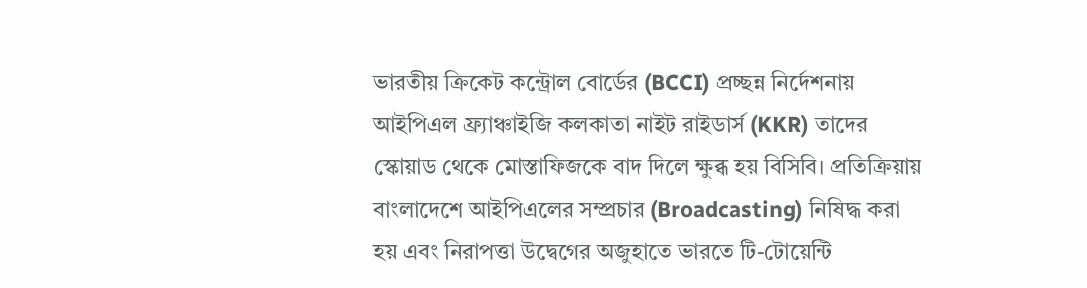ভারতীয় ক্রিকেট কন্ট্রোল বোর্ডের (BCCI) প্রচ্ছন্ন নির্দেশনায় আইপিএল ফ্র্যাঞ্চাইজি কলকাতা নাইট রাইডার্স (KKR) তাদের স্কোয়াড থেকে মোস্তাফিজকে বাদ দিলে ক্ষুব্ধ হয় বিসিবি। প্রতিক্রিয়ায় বাংলাদেশে আইপিএলের সম্প্রচার (Broadcasting) নিষিদ্ধ করা হয় এবং নিরাপত্তা উদ্বেগের অজুহাতে ভারতে টি-টোয়েন্টি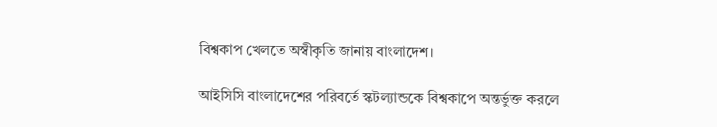বিশ্বকাপ খেলতে অস্বীকৃতি জানায় বাংলাদেশ।

আইসিসি বাংলাদেশের পরিবর্তে স্কটল্যান্ডকে বিশ্বকাপে অন্তর্ভুক্ত করলে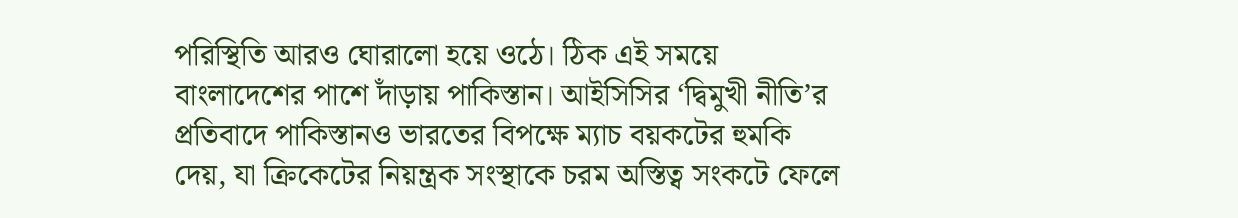পরিস্থিতি আরও ঘোরালো হয়ে ওঠে। ঠিক এই সময়ে বাংলাদেশের পাশে দাঁড়ায় পাকিস্তান। আইসিসির ‘দ্বিমুখী নীতি’র প্রতিবাদে পাকিস্তানও ভারতের বিপক্ষে ম্যাচ বয়কটের হুমকি দেয়, যা ক্রিকেটের নিয়ন্ত্রক সংস্থাকে চরম অস্তিত্ব সংকটে ফেলে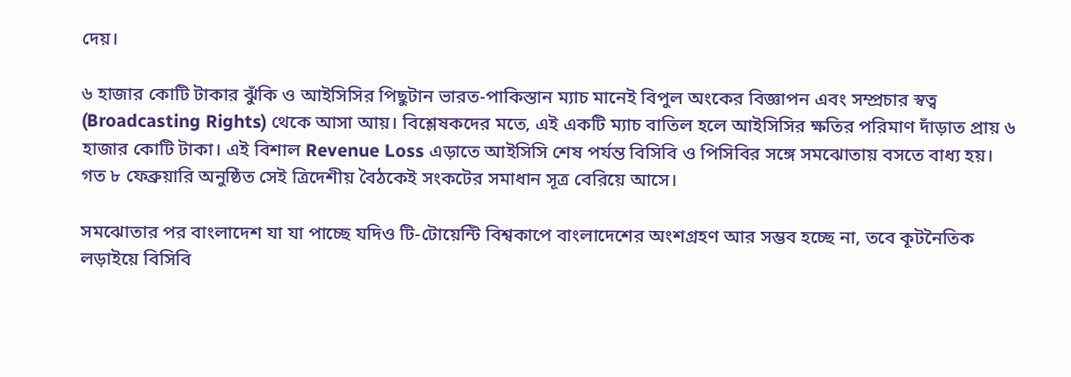দেয়।

৬ হাজার কোটি টাকার ঝুঁকি ও আইসিসির পিছুটান ভারত-পাকিস্তান ম্যাচ মানেই বিপুল অংকের বিজ্ঞাপন এবং সম্প্রচার স্বত্ব (Broadcasting Rights) থেকে আসা আয়। বিশ্লেষকদের মতে, এই একটি ম্যাচ বাতিল হলে আইসিসির ক্ষতির পরিমাণ দাঁড়াত প্রায় ৬ হাজার কোটি টাকা। এই বিশাল Revenue Loss এড়াতে আইসিসি শেষ পর্যন্ত বিসিবি ও পিসিবির সঙ্গে সমঝোতায় বসতে বাধ্য হয়। গত ৮ ফেব্রুয়ারি অনুষ্ঠিত সেই ত্রিদেশীয় বৈঠকেই সংকটের সমাধান সূত্র বেরিয়ে আসে।

সমঝোতার পর বাংলাদেশ যা যা পাচ্ছে যদিও টি-টোয়েন্টি বিশ্বকাপে বাংলাদেশের অংশগ্রহণ আর সম্ভব হচ্ছে না, তবে কূটনৈতিক লড়াইয়ে বিসিবি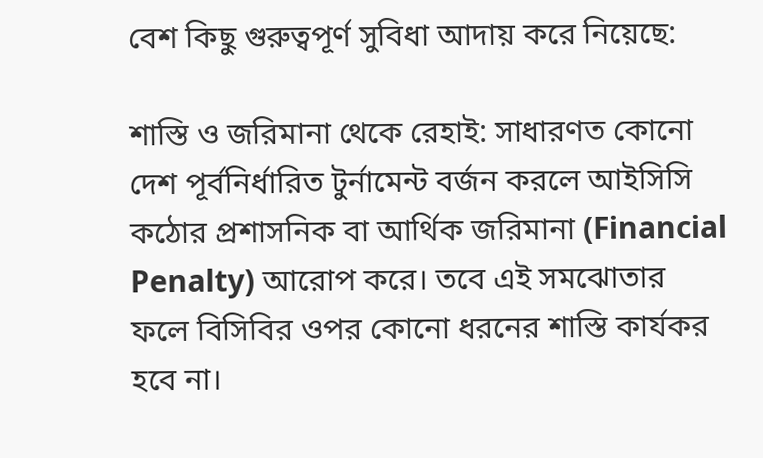বেশ কিছু গুরুত্বপূর্ণ সুবিধা আদায় করে নিয়েছে:

শাস্তি ও জরিমানা থেকে রেহাই: সাধারণত কোনো দেশ পূর্বনির্ধারিত টুর্নামেন্ট বর্জন করলে আইসিসি কঠোর প্রশাসনিক বা আর্থিক জরিমানা (Financial Penalty) আরোপ করে। তবে এই সমঝোতার ফলে বিসিবির ওপর কোনো ধরনের শাস্তি কার্যকর হবে না।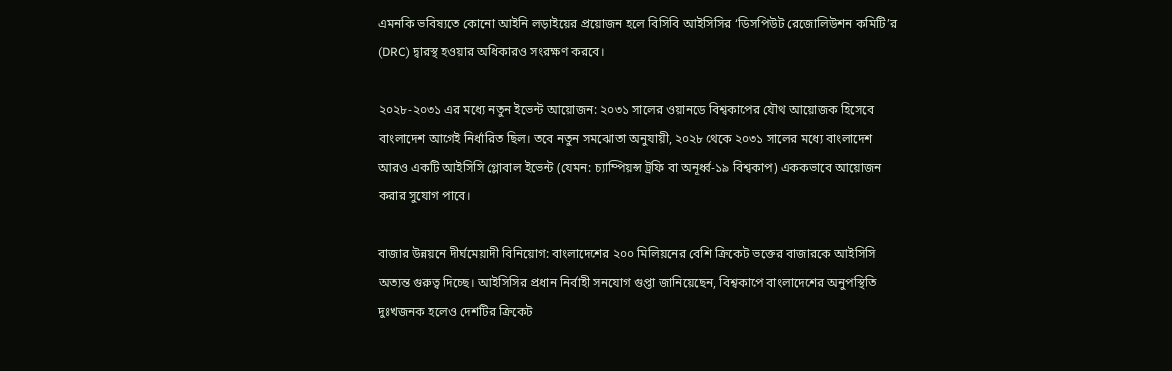এমনকি ভবিষ্যতে কোনো আইনি লড়াইয়ের প্রয়োজন হলে বিসিবি আইসিসির ‘ডিসপিউট রেজোলিউশন কমিটি’র (DRC) দ্বারস্থ হওয়ার অধিকারও সংরক্ষণ করবে।

২০২৮-২০৩১ এর মধ্যে নতুন ইভেন্ট আয়োজন: ২০৩১ সালের ওয়ানডে বিশ্বকাপের যৌথ আয়োজক হিসেবে বাংলাদেশ আগেই নির্ধারিত ছিল। তবে নতুন সমঝোতা অনুযায়ী, ২০২৮ থেকে ২০৩১ সালের মধ্যে বাংলাদেশ আরও একটি আইসিসি গ্লোবাল ইভেন্ট (যেমন: চ্যাম্পিয়ন্স ট্রফি বা অনূর্ধ্ব-১৯ বিশ্বকাপ) এককভাবে আয়োজন করার সুযোগ পাবে।

বাজার উন্নয়নে দীর্ঘমেয়াদী বিনিয়োগ: বাংলাদেশের ২০০ মিলিয়নের বেশি ক্রিকেট ভক্তের বাজারকে আইসিসি অত্যন্ত গুরুত্ব দিচ্ছে। আইসিসির প্রধান নির্বাহী সনযোগ গুপ্তা জানিয়েছেন, বিশ্বকাপে বাংলাদেশের অনুপস্থিতি দুঃখজনক হলেও দেশটির ক্রিকেট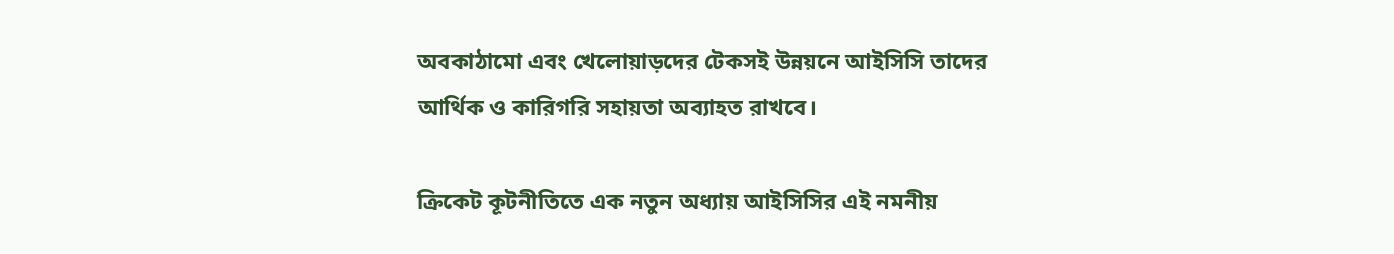অবকাঠামো এবং খেলোয়াড়দের টেকসই উন্নয়নে আইসিসি তাদের আর্থিক ও কারিগরি সহায়তা অব্যাহত রাখবে।

ক্রিকেট কূটনীতিতে এক নতুন অধ্যায় আইসিসির এই নমনীয়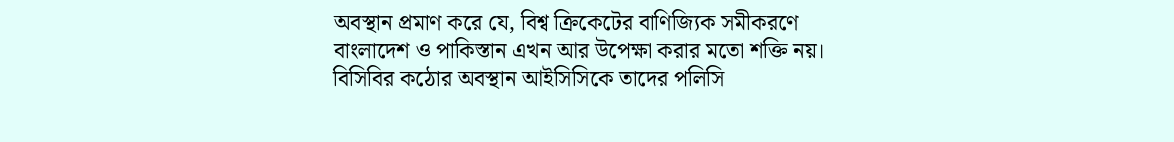অবস্থান প্রমাণ করে যে, বিশ্ব ক্রিকেটের বাণিজ্যিক সমীকরণে বাংলাদেশ ও পাকিস্তান এখন আর উপেক্ষা করার মতো শক্তি নয়। বিসিবির কঠোর অবস্থান আইসিসিকে তাদের পলিসি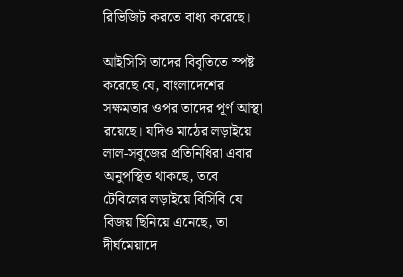রিভিজিট করতে বাধ্য করেছে।

আইসিসি তাদের বিবৃতিতে স্পষ্ট করেছে যে, বাংলাদেশের সক্ষমতার ওপর তাদের পূর্ণ আস্থা রয়েছে। যদিও মাঠের লড়াইয়ে লাল-সবুজের প্রতিনিধিরা এবার অনুপস্থিত থাকছে, তবে টেবিলের লড়াইয়ে বিসিবি যে বিজয় ছিনিয়ে এনেছে, তা দীর্ঘমেয়াদে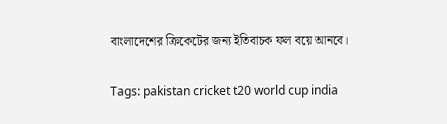বাংলাদেশের ক্রিকেটের জন্য ইতিবাচক ফল বয়ে আনবে।

Tags: pakistan cricket t20 world cup india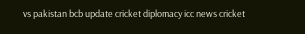vs pakistan bcb update cricket diplomacy icc news cricket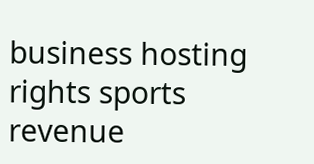business hosting rights sports revenue